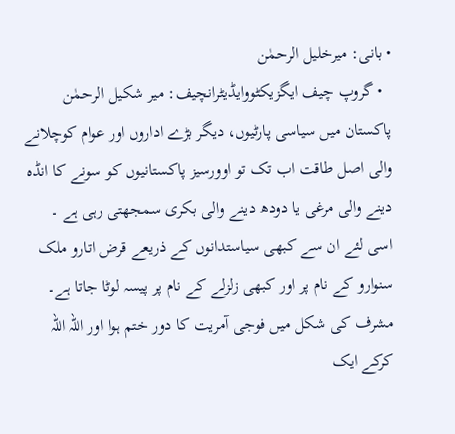• بانی: میرخلیل الرحمٰن
  • گروپ چیف ایگزیکٹووایڈیٹرانچیف: میر شکیل الرحمٰن
پاکستان میں سیاسی پارٹیوں، دیگر بڑے اداروں اور عوام کوچلانے والی اصل طاقت اب تک تو اوورسیز پاکستانیوں کو سونے کا انڈہ دینے والی مرغی یا دودھ دینے والی بکری سمجھتی رہی ہے ۔ اسی لئے ان سے کبھی سیاستدانوں کے ذریعے قرض اتارو ملک سنوارو کے نام پر اور کبھی زلزلے کے نام پر پیسہ لوٹا جاتا ہے۔ مشرف کی شکل میں فوجی آمریت کا دور ختم ہوا اور اللہ اللہ کرکے ایک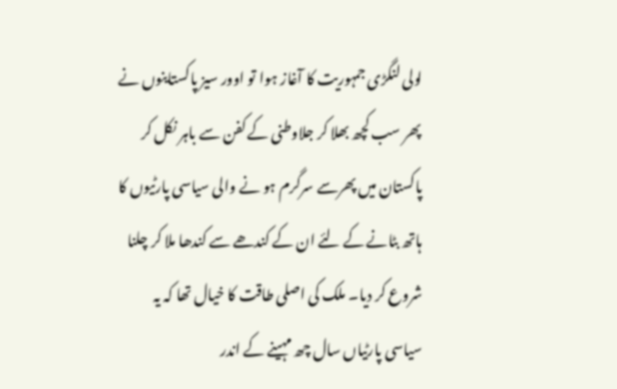لولی لنگڑی جمہوریت کا آغاز ہوا تو اوور سیز پاکستاینوں نے پھر سب کچھ بھلا کر جلاوطنی کے کفن سے باہر نکل کر پاکستان میں پھرسے سرگرم ہو نے والی سیاسی پارٹیوں کا ہاتھ بٹانے کے لئے ان کے کندھے سے کندھا ملا کر چلنا شروع کر دیا۔ ملک کی اصلی طاقت کا خیال تھا کہ یہ سیاسی پارٹیاں سال چھ مہینے کے اندر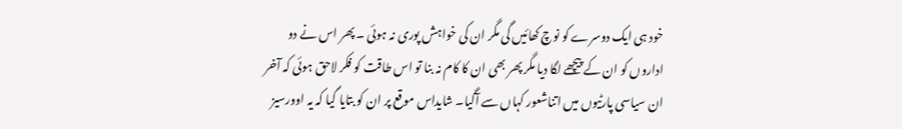خود ہی ایک دوسرے کو نوچ کھائیں گی مگر ان کی خواہش پوری نہ ہوئی ۔ پھر اس نے دو اداروں کو ان کے پیچھے لگا دیا مگر پھر بھی ان کا کام نہ بنا تو اس طاقت کو فکر لاحق ہوئی کہ آخر ان سیاسی پارٹیوں میں اتناشعور کہاں سے آگیا۔ شایداس موقع پر ان کو بتایا گیا کہ یہ اوورسیز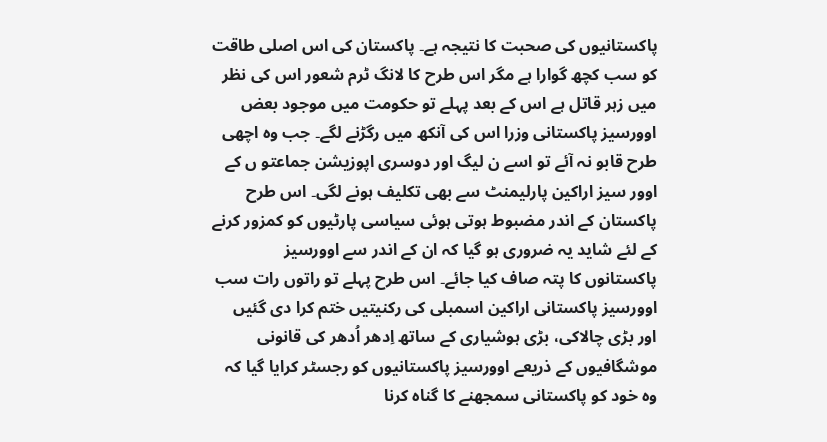پاکستانیوں کی صحبت کا نتیجہ ہے۔ پاکستان کی اس اصلی طاقت کو سب کچھ گوارا ہے مگر اس طرح کا لانگ ٹرم شعور اس کی نظر میں زہر قاتل ہے اس کے بعد پہلے تو حکومت میں موجود بعض اوورسیز پاکستانی وزرا اس کی آنکھ میں رگڑنے لگے۔ جب وہ اچھی طرح قابو نہ آئے تو اسے ن لیگ اور دوسری اپوزیشن جماعتو ں کے اوور سیز اراکین پارلیمنٹ سے بھی تکلیف ہونے لگی۔ اس طرح پاکستان کے اندر مضبوط ہوتی ہوئی سیاسی پارٹیوں کو کمزور کرنے کے لئے شاید یہ ضروری ہو گیا کہ ان کے اندر سے اوورسیز پاکستانوں کا پتہ صاف کیا جائے۔ اس طرح پہلے تو راتوں رات سب اوورسیز پاکستانی اراکین اسمبلی کی رکنیتیں ختم کرا دی گئیں اور بڑی چالاکی، بڑی ہوشیاری کے ساتھ اِدھر اُدھر کی قانونی موشگافیوں کے ذریعے اوورسیز پاکستانیوں کو رجسٹر کرایا گیا کہ وہ خود کو پاکستانی سمجھنے کا گناہ کرنا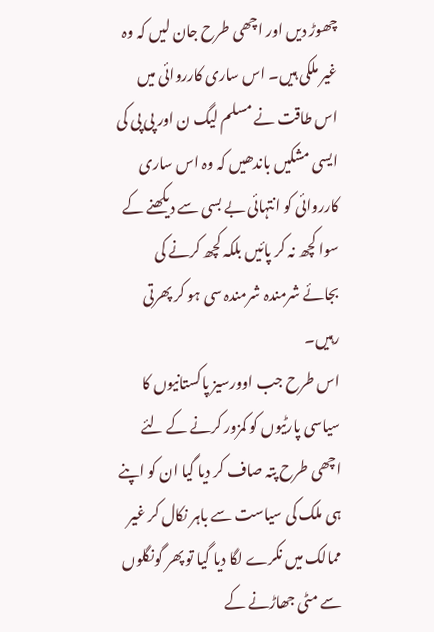چھوڑ دیں اور اچھی طرح جان لیں کہ وہ غیر ملکی ہیں۔ اس ساری کارروائی میں اس طاقت نے مسلم لیگ ن اور پی پی کی ایسی مشکیں باندھیں کہ وہ اس ساری کارروائی کو انتہائی بے بسی سے دیکھنے کے سوا کچھ نہ کر پائیں بلکہ کچھ کرنے کی بجائے شرمندہ شرمندہ سی ہو کر پھرتی رہیں۔
اس طرح جب اوورسیز پاکستانیوں کا سیاسی پارٹیوں کو کمزور کرنے کے لئے اچھی طرح پتہ صاف کر دیا گیا ان کو اپنے ہی ملک کی سیاست سے باہر نکال کر غیر ممالک میں نکرے لگا دیا گیا تو پھر گونگلوں سے مٹی جھاڑنے کے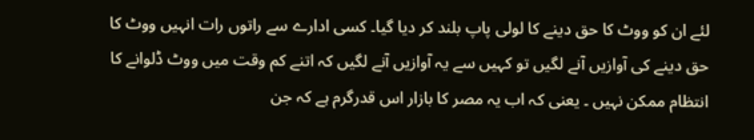لئے ان کو ووٹ کا حق دینے کا لولی پاپ بلند کر دیا گیا۔ کسی ادارے سے راتوں رات انہیں ووٹ کا حق دینے کی آوازیں آنے لگیں تو کہیں سے یہ آوازیں آنے لگیں کہ اتنے کم وقت میں ووٹ ڈلوانے کا انتظام ممکن نہیں ۔ یعنی کہ اب یہ مصر کا بازار اس قدرگرم ہے کہ جن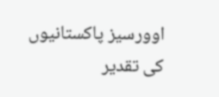اوورسیز پاکستانیوں کی تقدیر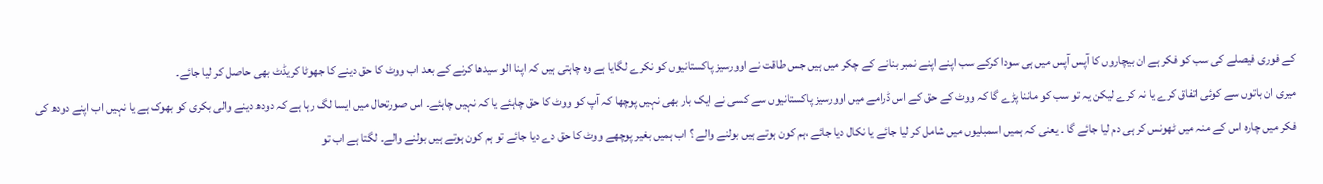کے فوری فیصلے کی سب کو فکر ہے ان بیچاروں کا آپس آپس میں ہی سودا کرکے سب اپنے اپنے نمبر بنانے کے چکر میں ہیں جس طاقت نے اوورسیز پاکستانیوں کو نکرے لگایا ہے وہ چاہتی ہیں کہ اپنا الو سیدھا کرنے کے بعد اب ووٹ کا حق دینے کا جھوٹا کریڈٹ بھی حاصل کر لیا جائے۔
میری ان باتوں سے کوئی اتفاق کرے یا نہ کرے لیکن یہ تو سب کو ماننا پڑے گا کہ ووٹ کے حق کے اس ڈرامے میں اوورسیز پاکستانیوں سے کسی نے ایک بار بھی نہیں پوچھا کہ آپ کو ووٹ کا حق چاہئے یا کہ نہیں چاہئے۔ اس صورتحال میں ایسا لگ رہا ہے کہ دودھ دینے والی بکری کو بھوک ہے یا نہیں اب اپنے دودھ کی فکر میں چارہ اس کے منہ میں ٹھونس کر ہی دم لیا جائے گا ۔ یعنی کہ ہمیں اسمبلیوں میں شامل کر لیا جائے یا نکال دیا جائے ،ہم کون ہوتے ہیں بولنے والے ؟ اب ہمیں بغیر پوچھے ووٹ کا حق دے دیا جائے تو ہم کون ہوتے ہیں بولنے والے۔ لگتا ہے اب تو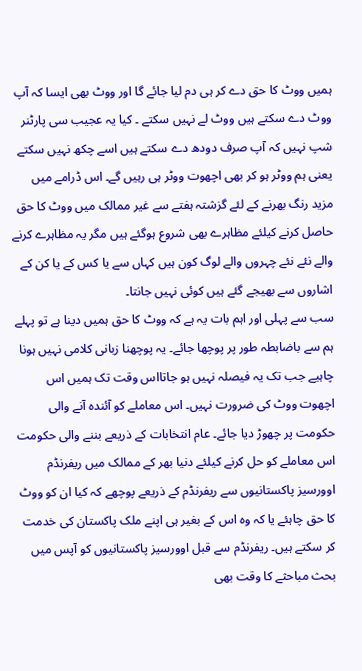ہمیں ووٹ کا حق دے کر ہی دم لیا جائے گا اور ووٹ بھی ایسا کہ آپ ووٹ دے سکتے ہیں ووٹ لے نہیں سکتے ۔ کیا یہ عجیب سی پارٹنر شپ نہیں کہ آپ صرف دودھ دے سکتے ہیں اسے چکھ نہیں سکتے یعنی ہم ووٹر ہو کر بھی اچھوت ووٹر ہی رہیں گے۔ اس ڈرامے میں مزید رنگ بھرنے کے لئے گزشتہ ہفتے سے غیر ممالک میں ووٹ کا حق حاصل کرنے کیلئے مظاہرے بھی شروع ہوگئے ہیں مگر یہ مظاہرے کرنے والے نئے نئے چہروں والے لوگ کون ہیں کہاں سے یا کس کے یا کن کے اشاروں سے بھیجے گئے ہیں کوئی نہیں جانتا۔
سب سے پہلی اور اہم بات یہ ہے کہ ووٹ کا حق ہمیں دینا ہے تو پہلے ہم سے باضابطہ طور پر پوچھا جائے۔ یہ پوچھنا زبانی کلامی نہیں ہونا چاہیے جب تک یہ فیصلہ نہیں ہو جاتااس وقت تک ہمیں اس اچھوت ووٹ کی ضرورت نہیں۔ اس معاملے کو آئندہ آنے والی حکومت پر چھوڑ دیا جائے۔ عام انتخابات کے ذریعے بننے والی حکومت اس معاملے کو حل کرنے کیلئے دنیا بھر کے ممالک میں ریفرنڈم اوورسیز پاکستانیوں سے ریفرنڈم کے ذریعے پوچھے کہ کیا ان کو ووٹ کا حق چاہئے یا کہ وہ اس کے بغیر ہی اپنے ملک پاکستان کی خدمت کر سکتے ہیں۔ ریفرنڈم سے قبل اوورسیز پاکستانیوں کو آپس میں بحث مباحثے کا وقت بھی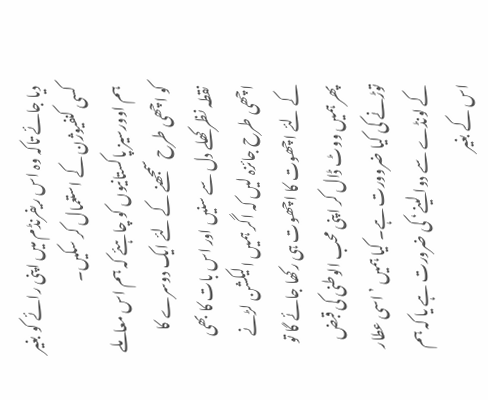دیا جائے تاکہ وہ اس ریفرنڈم میں اپنی رائے کو بغیر کسی کنفیوژن کے استعمال کر سکیں۔
ہم اوورسیز پاکستانیوں کو چاہئے کہ ہم اس معاملے کو اچھی طرح سمجھنے کے لئے ایک دوسرے کا نقطہ نظر کھلے دل سے سنیں اور اس بات کا بھی اچھی طرح جائزہ لیں کہ اگر ہمیں الیکشن لڑنے کے لئے اچھوت کا اچھوت ہی رکھا جائے گا تو پھر ہمیں ووٹ ڈال کر اپنی محب الوطنی کی قبض توڑنے کی کیا ضروورت ہے۔ کیا ہمیں ’اسی عطار کے لونڈے سے دوا لینے‘ کی ضرورت ہے یا کہ ہم اس کے بغیر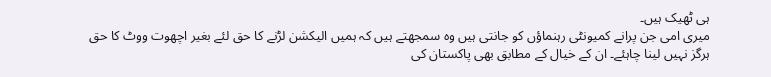ہی ٹھیک ہیں۔
میری امی جن پرانے کمیونٹی رہنماؤں کو جانتی ہیں وہ سمجھتے ہیں کہ ہمیں الیکشن لڑنے کا حق لئے بغیر اچھوت ووٹ کا حق ہرگز نہیں لینا چاہئے۔ ان کے خیال کے مطابق بھی پاکستان کی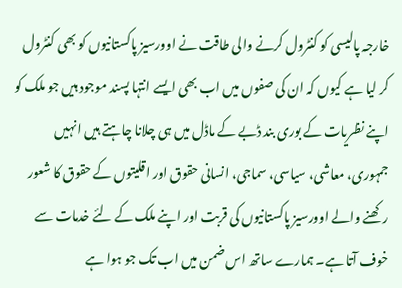خارجہ پالیسی کو کنٹرول کرنے والی طاقت نے اوورسیز پاکستانیوں کو بھی کنٹرول کر لیا ہے کیوں کہ ان کی صفوں میں اب بھی ایسے انتہا پسند موجود ہیں جو ملک کو اپنے نظریات کے بوری بند ڈبے کے ماڈل میں ہی چلانا چاہتے ہیں انہیں جمہوری، معاشی، سیاسی، سماجی، انسانی حقوق اور اقلیتوں کے حقوق کا شعور رکھنے والے اوورسیز پاکستانیوں کی قربت اور اپنے ملک کے لئے خدمات سے خوف آتا ہے۔ ہمارے ساتھ اس ضمن میں اب تک جو ہوا ہے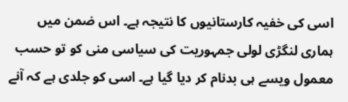اسی کی خفیہ کارستانیوں کا نتیجہ ہے۔ اس ضمن میں ہماری لنگڑی لولی جمہوریت کی سیاسی منی کو تو حسب معمول ویسے ہی بدنام کر دیا گیا ہے۔ اسی کو جلدی ہے کہ آنے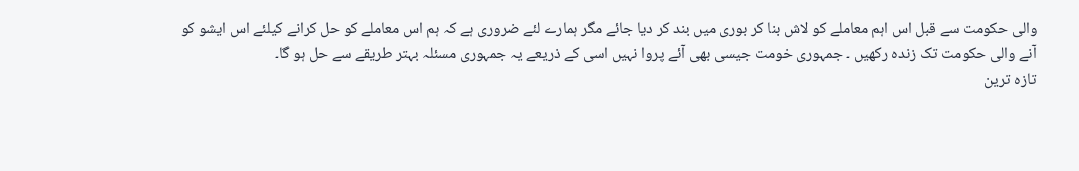والی حکومت سے قبل اس اہم معاملے کو لاش بنا کر بوری میں بند کر دیا جائے مگر ہمارے لئے ضروری ہے کہ ہم اس معاملے کو حل کرانے کیلئے اس ایشو کو آنے والی حکومت تک زندہ رکھیں ۔ جمہوری خومت جیسی بھی آئے پروا نہیں اسی کے ذریعے یہ جمہوری مسئلہ بہتر طریقے سے حل ہو گا۔
تازہ ترین